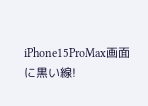iPhone15ProMax画面に黒い線!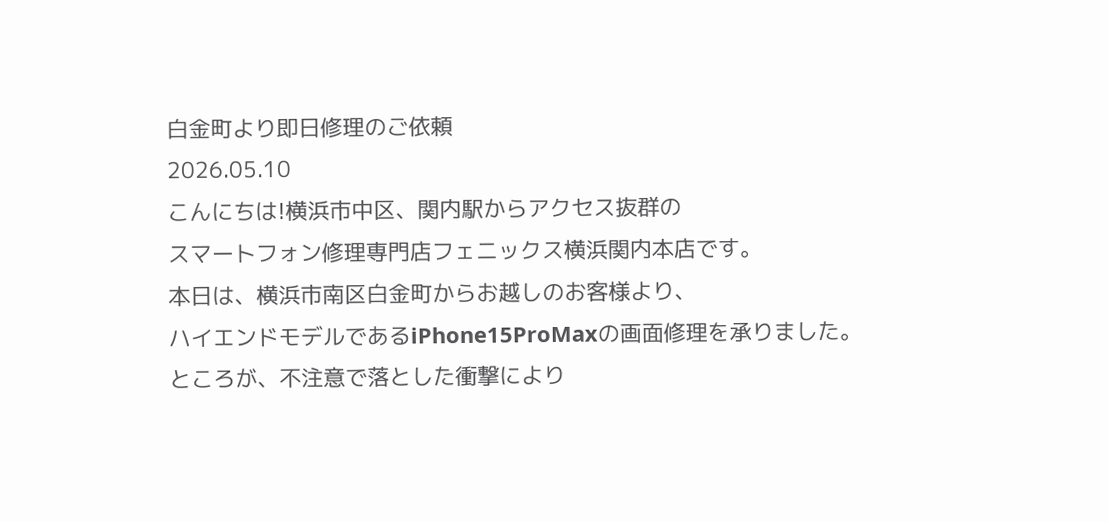白金町より即日修理のご依頼
2026.05.10
こんにちは!横浜市中区、関内駅からアクセス抜群の
スマートフォン修理専門店フェニックス横浜関内本店です。
本日は、横浜市南区白金町からお越しのお客様より、
ハイエンドモデルであるiPhone15ProMaxの画面修理を承りました。
ところが、不注意で落とした衝撃により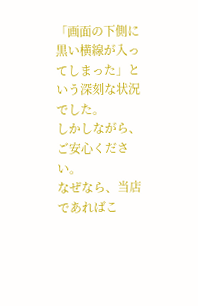「画面の下側に黒い横線が入ってしまった」という深刻な状況でした。
しかしながら、ご安心ください。
なぜなら、当店であればこ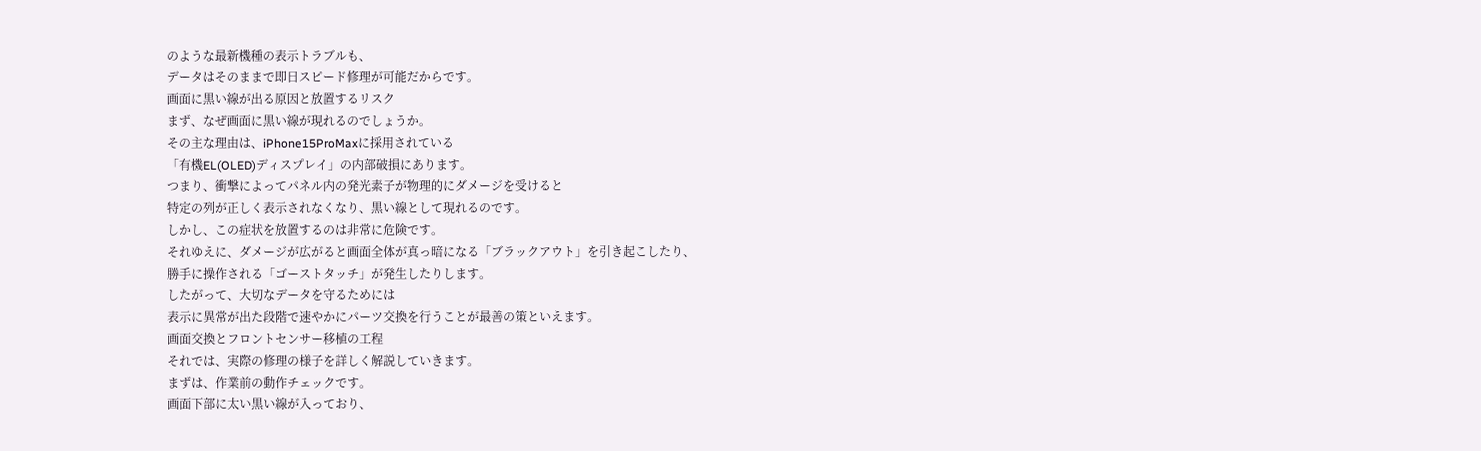のような最新機種の表示トラブルも、
データはそのままで即日スピード修理が可能だからです。
画面に黒い線が出る原因と放置するリスク
まず、なぜ画面に黒い線が現れるのでしょうか。
その主な理由は、iPhone15ProMaxに採用されている
「有機EL(OLED)ディスプレイ」の内部破損にあります。
つまり、衝撃によってパネル内の発光素子が物理的にダメージを受けると
特定の列が正しく表示されなくなり、黒い線として現れるのです。
しかし、この症状を放置するのは非常に危険です。
それゆえに、ダメージが広がると画面全体が真っ暗になる「ブラックアウト」を引き起こしたり、
勝手に操作される「ゴーストタッチ」が発生したりします。
したがって、大切なデータを守るためには
表示に異常が出た段階で速やかにパーツ交換を行うことが最善の策といえます。
画面交換とフロントセンサー移植の工程
それでは、実際の修理の様子を詳しく解説していきます。
まずは、作業前の動作チェックです。
画面下部に太い黒い線が入っており、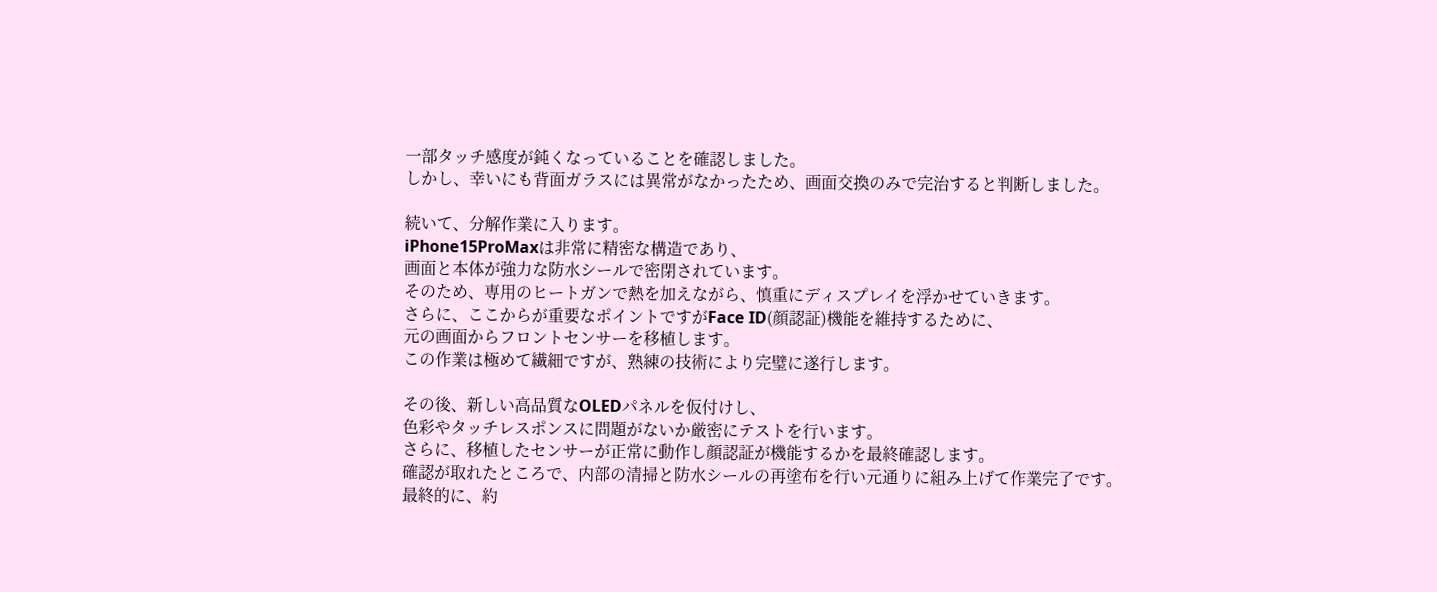一部タッチ感度が鈍くなっていることを確認しました。
しかし、幸いにも背面ガラスには異常がなかったため、画面交換のみで完治すると判断しました。

続いて、分解作業に入ります。
iPhone15ProMaxは非常に精密な構造であり、
画面と本体が強力な防水シールで密閉されています。
そのため、専用のヒートガンで熱を加えながら、慎重にディスプレイを浮かせていきます。
さらに、ここからが重要なポイントですがFace ID(顔認証)機能を維持するために、
元の画面からフロントセンサーを移植します。
この作業は極めて繊細ですが、熟練の技術により完璧に遂行します。

その後、新しい高品質なOLEDパネルを仮付けし、
色彩やタッチレスポンスに問題がないか厳密にテストを行います。
さらに、移植したセンサーが正常に動作し顔認証が機能するかを最終確認します。
確認が取れたところで、内部の清掃と防水シールの再塗布を行い元通りに組み上げて作業完了です。
最終的に、約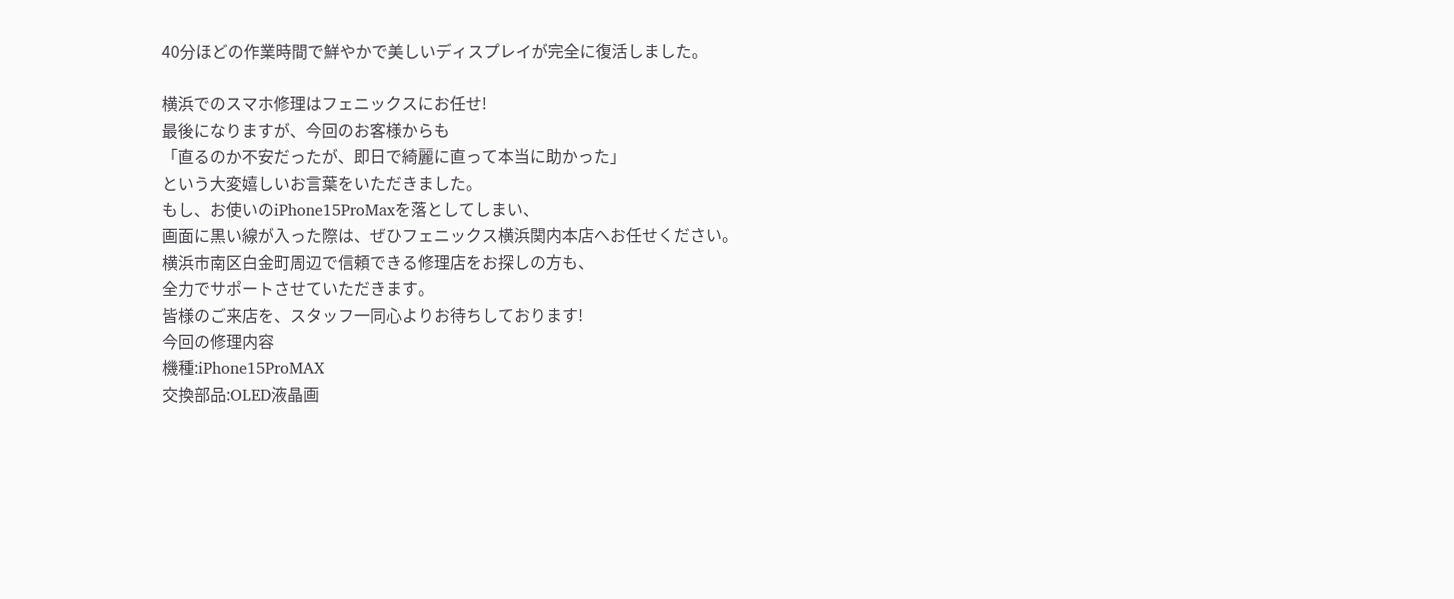40分ほどの作業時間で鮮やかで美しいディスプレイが完全に復活しました。

横浜でのスマホ修理はフェニックスにお任せ!
最後になりますが、今回のお客様からも
「直るのか不安だったが、即日で綺麗に直って本当に助かった」
という大変嬉しいお言葉をいただきました。
もし、お使いのiPhone15ProMaxを落としてしまい、
画面に黒い線が入った際は、ぜひフェニックス横浜関内本店へお任せください。
横浜市南区白金町周辺で信頼できる修理店をお探しの方も、
全力でサポートさせていただきます。
皆様のご来店を、スタッフ一同心よりお待ちしております!
今回の修理内容
機種:iPhone15ProMAX
交換部品:OLED液晶画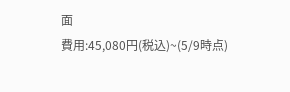面
費用:45,080円(税込)~(5/9時点)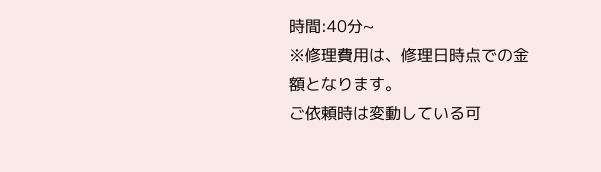時間:40分~
※修理費用は、修理日時点での金額となります。
ご依頼時は変動している可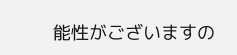能性がございますの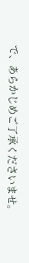で、あらかじめご了承くださいませ。